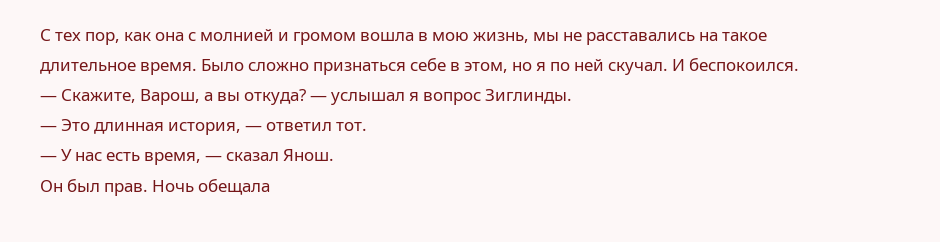С тех пор, как она с молнией и громом вошла в мою жизнь, мы не расставались на такое длительное время. Было сложно признаться себе в этом, но я по ней скучал. И беспокоился.
— Скажите, Варош, а вы откуда? — услышал я вопрос Зиглинды.
— Это длинная история, — ответил тот.
— У нас есть время, — сказал Янош.
Он был прав. Ночь обещала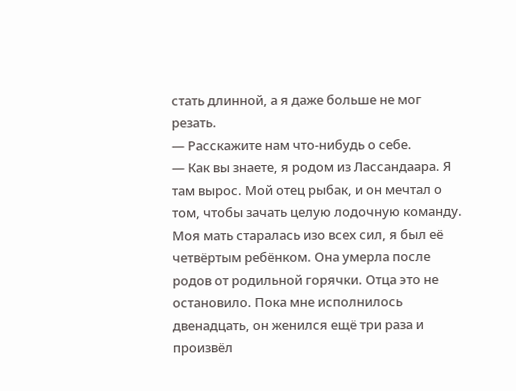стать длинной, а я даже больше не мог резать.
— Расскажите нам что-нибудь о себе.
— Как вы знаете, я родом из Лассандаара. Я там вырос. Мой отец рыбак, и он мечтал о том, чтобы зачать целую лодочную команду. Моя мать старалась изо всех сил, я был её четвёртым ребёнком. Она умерла после родов от родильной горячки. Отца это не остановило. Пока мне исполнилось двенадцать, он женился ещё три раза и произвёл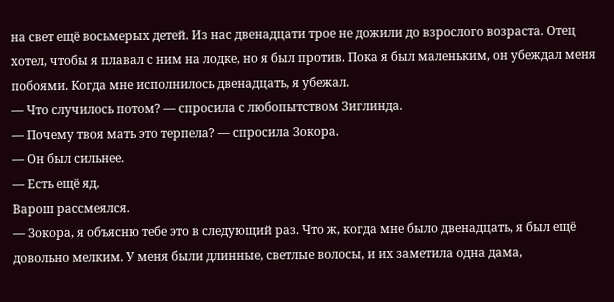на свет ещё восьмерых детей. Из нас двенадцати трое не дожили до взрослого возраста. Отец хотел, чтобы я плавал с ним на лодке, но я был против. Пока я был маленьким, он убеждал меня побоями. Когда мне исполнилось двенадцать, я убежал.
— Что случилось потом? — спросила с любопытством Зиглинда.
— Почему твоя мать это терпела? — спросила Зокора.
— Он был сильнее.
— Есть ещё яд.
Варош рассмеялся.
— Зокора, я объясню тебе это в следующий раз. Что ж, когда мне было двенадцать, я был ещё довольно мелким. У меня были длинные, светлые волосы, и их заметила одна дама,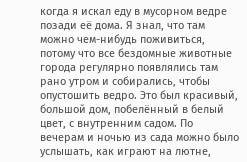когда я искал еду в мусорном ведре позади её дома. Я знал, что там можно чем-нибудь поживиться, потому что все бездомные животные города регулярно появлялись там рано утром и собирались, чтобы опустошить ведро. Это был красивый, большой дом, побелённый в белый цвет, с внутренним садом. По вечерам и ночью из сада можно было услышать, как играют на лютне,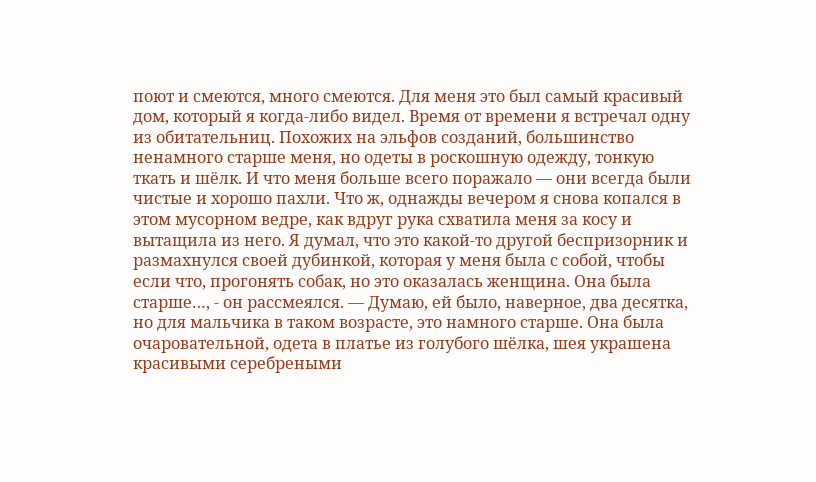поют и смеются, много смеются. Для меня это был самый красивый дом, который я когда-либо видел. Время от времени я встречал одну из обитательниц. Похожих на эльфов созданий, большинство ненамного старше меня, но одеты в роскошную одежду, тонкую ткать и шёлк. И что меня больше всего поражало — они всегда были чистые и хорошо пахли. Что ж, однажды вечером я снова копался в этом мусорном ведре, как вдруг рука схватила меня за косу и вытащила из него. Я думал, что это какой-то другой беспризорник и размахнулся своей дубинкой, которая у меня была с собой, чтобы если что, прогонять собак, но это оказалась женщина. Она была старше…, - он рассмеялся. — Думаю, ей было, наверное, два десятка, но для мальчика в таком возрасте, это намного старше. Она была очаровательной, одета в платье из голубого шёлка, шея украшена красивыми серебреными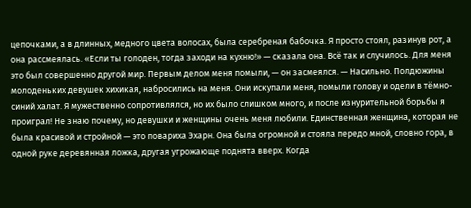цепочками, а в длинных, медного цвета волосах, была серебреная бабочка. Я просто стоял, разинув рот, а она рассмеялась. «Если ты голоден, тогда заходи на кухню!» — сказала она. Всё так и случилось. Для меня это был совершенно другой мир. Первым делом меня помыли, — он засмеялся. — Насильно. Полдюжины молоденьких девушек хихикая, набросились на меня. Они искупали меня, помыли голову и одели в тёмно-синий халат. Я мужественно сопротивлялся, но их было слишком много, и после изнурительной борьбы я проиграл! Не знаю почему, но девушки и женщины очень меня любили. Единственная женщина, которая не была красивой и стройной — это повариха Эхарн. Она была огромной и стояла передо мной, словно гора, в одной руке деревянная ложка, другая угрожающе поднята вверх. Когда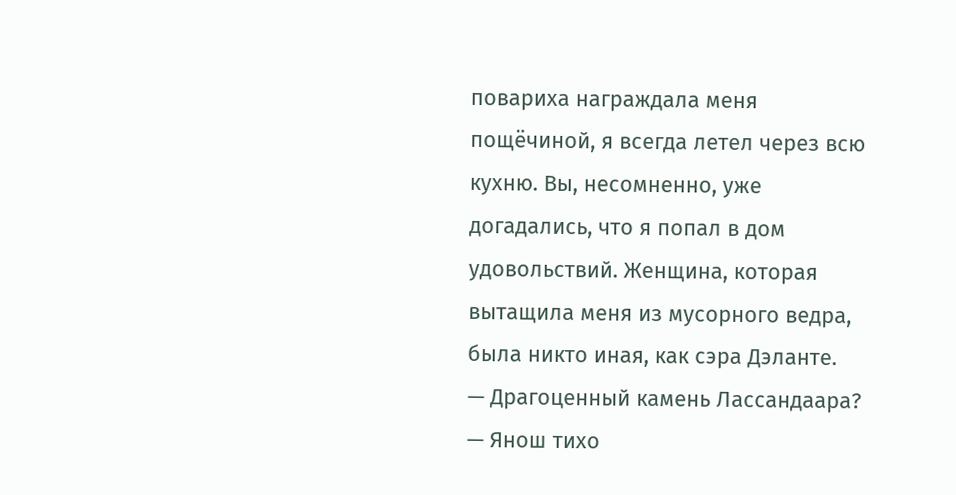повариха награждала меня пощёчиной, я всегда летел через всю кухню. Вы, несомненно, уже догадались, что я попал в дом удовольствий. Женщина, которая вытащила меня из мусорного ведра, была никто иная, как сэра Дэланте.
— Драгоценный камень Лассандаара? — Янош тихо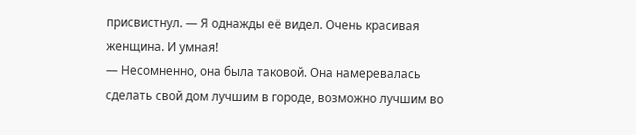присвистнул. — Я однажды её видел. Очень красивая женщина. И умная!
— Несомненно, она была таковой. Она намеревалась сделать свой дом лучшим в городе, возможно лучшим во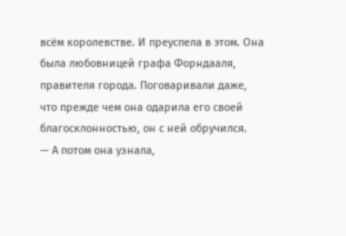всём королевстве. И преуспела в этом. Она была любовницей графа Форндааля, правителя города. Поговаривали даже, что прежде чем она одарила его своей благосклонностью, он с ней обручился.
— А потом она узнала,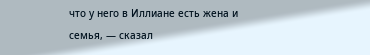что у него в Иллиане есть жена и семья, — сказал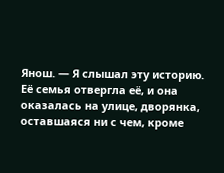Янош. — Я слышал эту историю. Её семья отвергла её, и она оказалась на улице, дворянка, оставшаяся ни с чем, кроме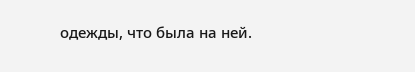одежды, что была на ней.